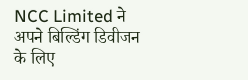NCC Limited ने अपने बिल्डिंग डिवीजन के लिए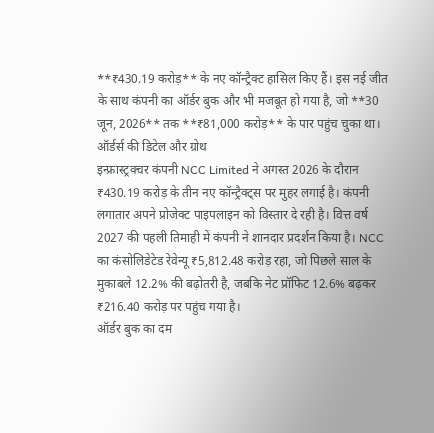**₹430.19 करोड़** के नए कॉन्ट्रैक्ट हासिल किए हैं। इस नई जीत के साथ कंपनी का ऑर्डर बुक और भी मजबूत हो गया है, जो **30 जून, 2026** तक **₹81,000 करोड़** के पार पहुंच चुका था।
ऑर्डर्स की डिटेल और ग्रोथ
इन्फ्रास्ट्रक्चर कंपनी NCC Limited ने अगस्त 2026 के दौरान ₹430.19 करोड़ के तीन नए कॉन्ट्रैक्ट्स पर मुहर लगाई है। कंपनी लगातार अपने प्रोजेक्ट पाइपलाइन को विस्तार दे रही है। वित्त वर्ष 2027 की पहली तिमाही में कंपनी ने शानदार प्रदर्शन किया है। NCC का कंसोलिडेटेड रेवेन्यू ₹5,812.48 करोड़ रहा, जो पिछले साल के मुकाबले 12.2% की बढ़ोतरी है, जबकि नेट प्रॉफिट 12.6% बढ़कर ₹216.40 करोड़ पर पहुंच गया है।
ऑर्डर बुक का दम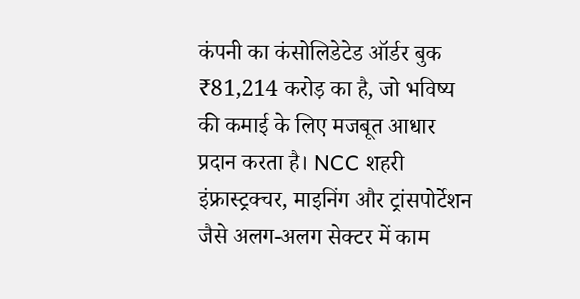कंपनी का कंसोलिडेटेड ऑर्डर बुक ₹81,214 करोड़ का है, जो भविष्य की कमाई के लिए मजबूत आधार प्रदान करता है। NCC शहरी इंफ्रास्ट्रक्चर, माइनिंग और ट्रांसपोर्टेशन जैसे अलग-अलग सेक्टर में काम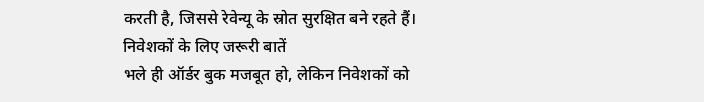करती है, जिससे रेवेन्यू के स्रोत सुरक्षित बने रहते हैं।
निवेशकों के लिए जरूरी बातें
भले ही ऑर्डर बुक मजबूत हो, लेकिन निवेशकों को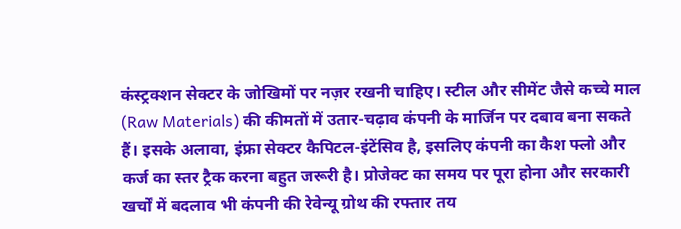कंस्ट्रक्शन सेक्टर के जोखिमों पर नज़र रखनी चाहिए। स्टील और सीमेंट जैसे कच्चे माल (Raw Materials) की कीमतों में उतार-चढ़ाव कंपनी के मार्जिन पर दबाव बना सकते हैं। इसके अलावा, इंफ्रा सेक्टर कैपिटल-इंटेंसिव है, इसलिए कंपनी का कैश फ्लो और कर्ज का स्तर ट्रैक करना बहुत जरूरी है। प्रोजेक्ट का समय पर पूरा होना और सरकारी खर्चों में बदलाव भी कंपनी की रेवेन्यू ग्रोथ की रफ्तार तय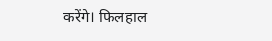करेंगे। फिलहाल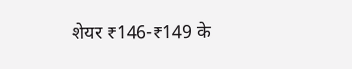शेयर ₹146-₹149 के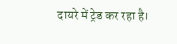दायरे में ट्रेड कर रहा है।